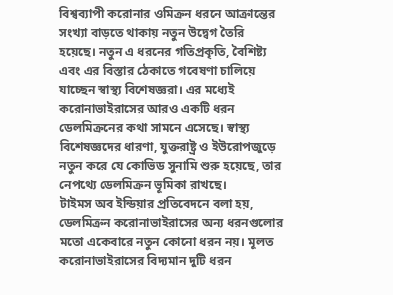বিশ্বব্যাপী করোনার ওমিক্রন ধরনে আক্রান্তের সংখ্যা বাড়তে থাকায় নতুন উদ্বেগ তৈরি হয়েছে। নতুন এ ধরনের গতিপ্রকৃতি, বৈশিষ্ট্য এবং এর বিস্তার ঠেকাতে গবেষণা চালিয়ে যাচ্ছেন স্বাস্থ্য বিশেষজ্ঞরা। এর মধ্যেই করোনাভাইরাসের আরও একটি ধরন ডেলমিক্রনের কথা সামনে এসেছে। স্বাস্থ্য বিশেষজ্ঞদের ধারণা, যুক্তরাষ্ট্র ও ইউরোপজুড়ে নতুন করে যে কোভিড সুনামি শুরু হয়েছে, তার নেপথ্যে ডেলমিক্রন ভূমিকা রাখছে।
টাইমস অব ইন্ডিয়ার প্রতিবেদনে বলা হয়, ডেলমিক্রন করোনাভাইরাসের অন্য ধরনগুলোর মতো একেবারে নতুন কোনো ধরন নয়। মূলত করোনাভাইরাসের বিদ্যমান দুটি ধরন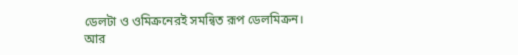ডেলটা ও ওমিক্রনেরই সমন্বিত রূপ ডেলমিক্রন।
আর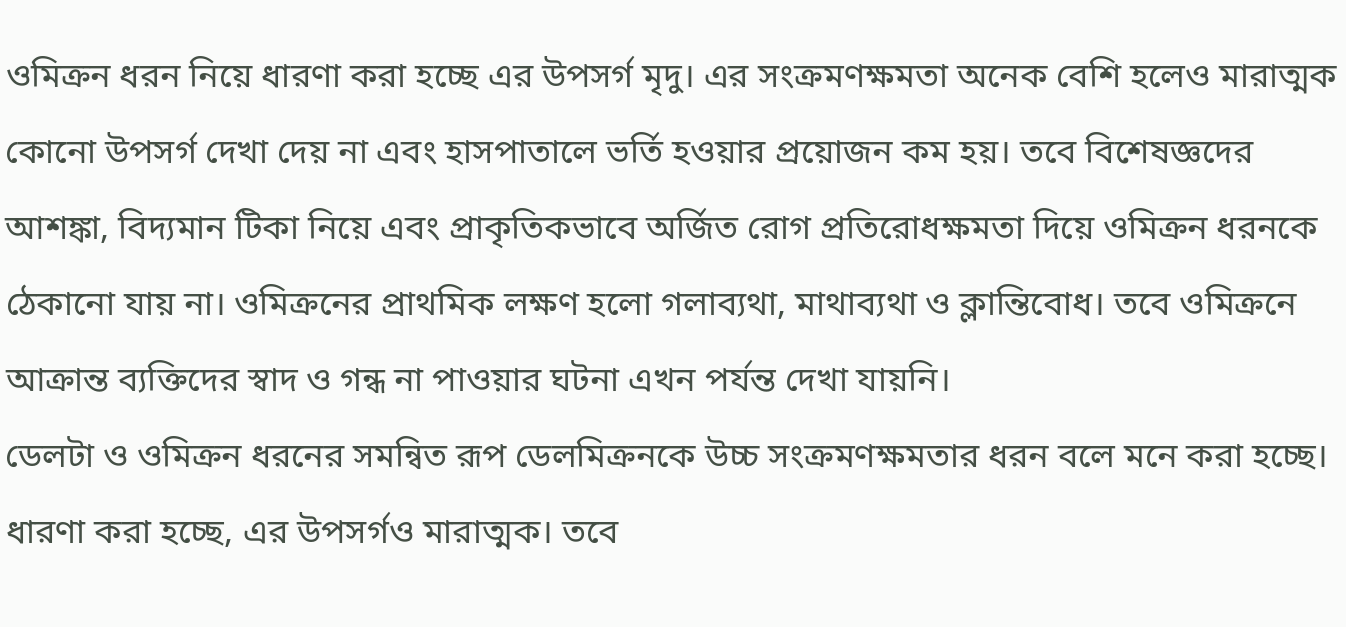ওমিক্রন ধরন নিয়ে ধারণা করা হচ্ছে এর উপসর্গ মৃদু। এর সংক্রমণক্ষমতা অনেক বেশি হলেও মারাত্মক কোনো উপসর্গ দেখা দেয় না এবং হাসপাতালে ভর্তি হওয়ার প্রয়োজন কম হয়। তবে বিশেষজ্ঞদের আশঙ্কা, বিদ্যমান টিকা নিয়ে এবং প্রাকৃতিকভাবে অর্জিত রোগ প্রতিরোধক্ষমতা দিয়ে ওমিক্রন ধরনকে ঠেকানো যায় না। ওমিক্রনের প্রাথমিক লক্ষণ হলো গলাব্যথা, মাথাব্যথা ও ক্লান্তিবোধ। তবে ওমিক্রনে আক্রান্ত ব্যক্তিদের স্বাদ ও গন্ধ না পাওয়ার ঘটনা এখন পর্যন্ত দেখা যায়নি।
ডেলটা ও ওমিক্রন ধরনের সমন্বিত রূপ ডেলমিক্রনকে উচ্চ সংক্রমণক্ষমতার ধরন বলে মনে করা হচ্ছে। ধারণা করা হচ্ছে, এর উপসর্গও মারাত্মক। তবে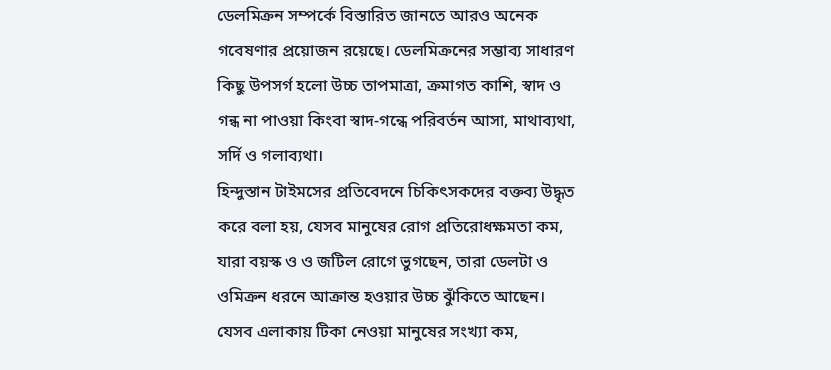ডেলমিক্রন সম্পর্কে বিস্তারিত জানতে আরও অনেক গবেষণার প্রয়োজন রয়েছে। ডেলমিক্রনের সম্ভাব্য সাধারণ কিছু উপসর্গ হলো উচ্চ তাপমাত্রা, ক্রমাগত কাশি, স্বাদ ও গন্ধ না পাওয়া কিংবা স্বাদ-গন্ধে পরিবর্তন আসা, মাথাব্যথা, সর্দি ও গলাব্যথা।
হিন্দুস্তান টাইমসের প্রতিবেদনে চিকিৎসকদের বক্তব্য উদ্ধৃত করে বলা হয়, যেসব মানুষের রোগ প্রতিরোধক্ষমতা কম, যারা বয়স্ক ও ও জটিল রোগে ভুগছেন, তারা ডেলটা ও ওমিক্রন ধরনে আক্রান্ত হওয়ার উচ্চ ঝুঁকিতে আছেন। যেসব এলাকায় টিকা নেওয়া মানুষের সংখ্যা কম,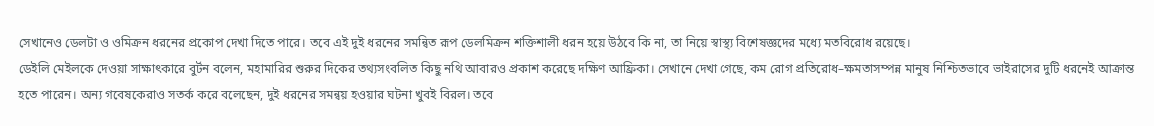সেখানেও ডেলটা ও ওমিক্রন ধরনের প্রকোপ দেখা দিতে পারে। তবে এই দুই ধরনের সমন্বিত রূপ ডেলমিক্রন শক্তিশালী ধরন হয়ে উঠবে কি না, তা নিয়ে স্বাস্থ্য বিশেষজ্ঞদের মধ্যে মতবিরোধ রয়েছে।
ডেইলি মেইলকে দেওয়া সাক্ষাৎকারে বুর্টন বলেন, মহামারির শুরুর দিকের তথ্যসংবলিত কিছু নথি আবারও প্রকাশ করেছে দক্ষিণ আফ্রিকা। সেখানে দেখা গেছে, কম রোগ প্রতিরোধ–ক্ষমতাসম্পন্ন মানুষ নিশ্চিতভাবে ভাইরাসের দুটি ধরনেই আক্রান্ত হতে পারেন। অন্য গবেষকেরাও সতর্ক করে বলেছেন, দুই ধরনের সমন্বয় হওয়ার ঘটনা খুবই বিরল। তবে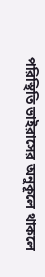পরিস্থিতি ভাইরাসের অনুকূলে থাকলে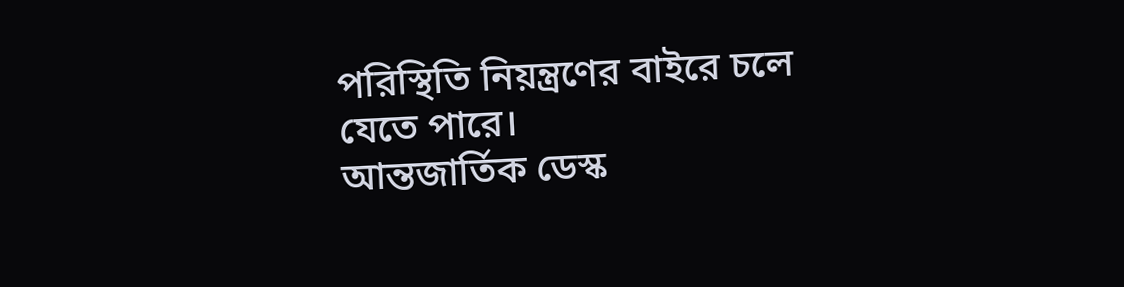পরিস্থিতি নিয়ন্ত্রণের বাইরে চলে যেতে পারে।
আন্তজার্তিক ডেস্ক